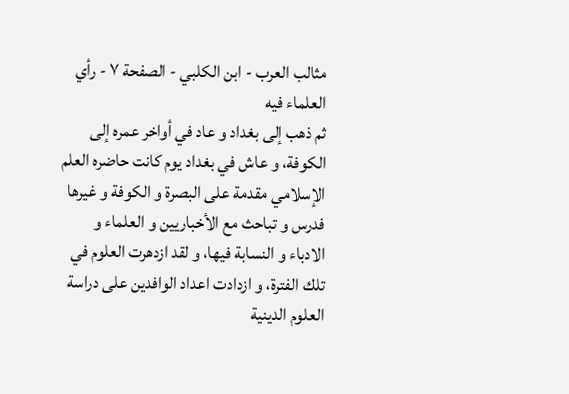مثالب العرب - ابن الكلبي - الصفحة ٧ - رأي العلماء فيه
ثم ذهب إلى بغداد و عاد في أواخر عمره إلى الكوفة، و عاش في بغداد يوم كانت حاضره العلم الإسلامي مقدمة على البصرة و الكوفة و غيرها فدرس و تباحث مع الأخباريين و العلماء و الادباء و النسابة فيها، و لقد ازدهرت العلوم في تلك الفترة، و ازدادت اعداد الوافدين على دراسة العلوم الدينية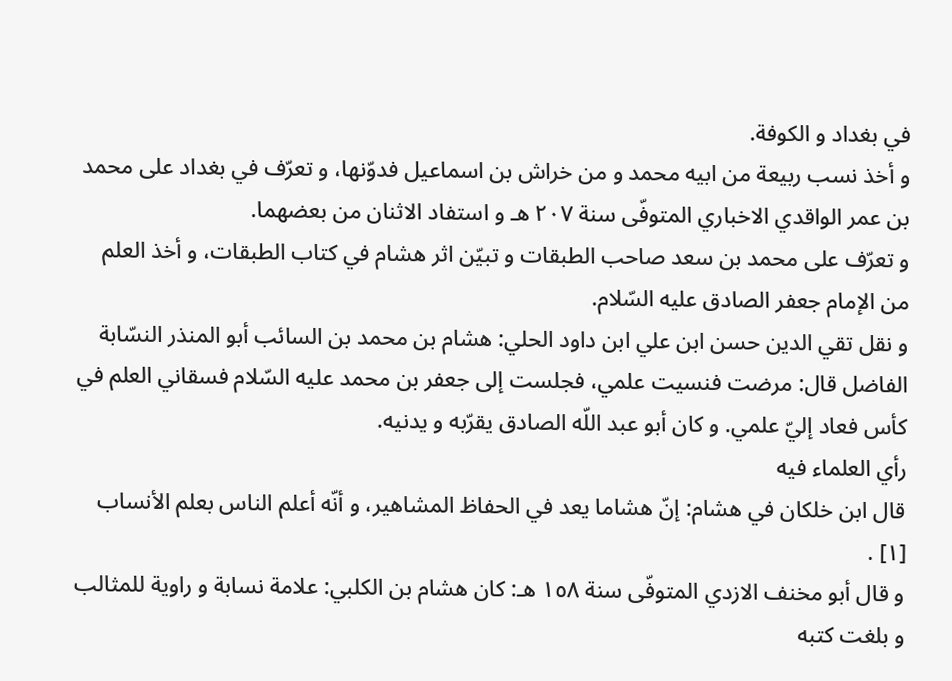في بغداد و الكوفة.
و أخذ نسب ربيعة من ابيه محمد و من خراش بن اسماعيل فدوّنها، و تعرّف في بغداد على محمد بن عمر الواقدي الاخباري المتوفّى سنة ٢٠٧ هـ و استفاد الاثنان من بعضهما.
و تعرّف على محمد بن سعد صاحب الطبقات و تبيّن اثر هشام في كتاب الطبقات، و أخذ العلم من الإمام جعفر الصادق عليه السّلام.
و نقل تقي الدين حسن ابن علي ابن داود الحلي: هشام بن محمد بن السائب أبو المنذر النسّابة الفاضل قال: مرضت فنسيت علمي، فجلست إلى جعفر بن محمد عليه السّلام فسقاني العلم في كأس فعاد إليّ علمي. و كان أبو عبد اللّه الصادق يقرّبه و يدنيه.
رأي العلماء فيه
قال ابن خلكان في هشام: إنّ هشاما يعد في الحفاظ المشاهير، و أنّه أعلم الناس بعلم الأنساب [١] .
و قال أبو مخنف الازدي المتوفّى سنة ١٥٨ هـ: كان هشام بن الكلبي: علامة نسابة و راوية للمثالب و بلغت كتبه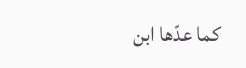كما عدّها ابن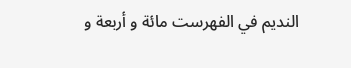النديم في الفهرست مائة و أربعة و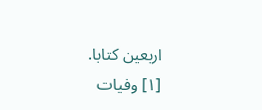اربعين كتابا.
[١] وفيات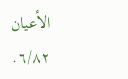الأعيان ٦/٨٢.